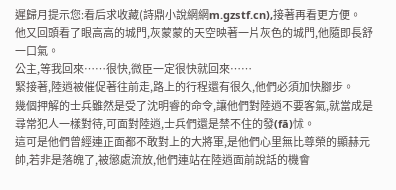遲歸月提示您:看后求收藏(詩鼎小說網網m.gzstf.cn),接著再看更方便。
他又回頭看了眼高高的城門,灰蒙蒙的天空映著一片灰色的城門,他隨即長舒一口氣。
公主,等我回來……很快,微臣一定很快就回來……
緊接著,陸逍被催促著往前走,路上的行程還有很久,他們必須加快腳步。
幾個押解的士兵雖然是受了沈明睿的命令,讓他們對陸逍不要客氣,就當成是尋常犯人一樣對待,可面對陸逍,士兵們還是禁不住的發(fā)怵。
這可是他們曾經連正面都不敢對上的大將軍,是他們心里無比尊榮的顯赫元帥,若非是落魄了,被懲處流放,他們連站在陸逍面前說話的機會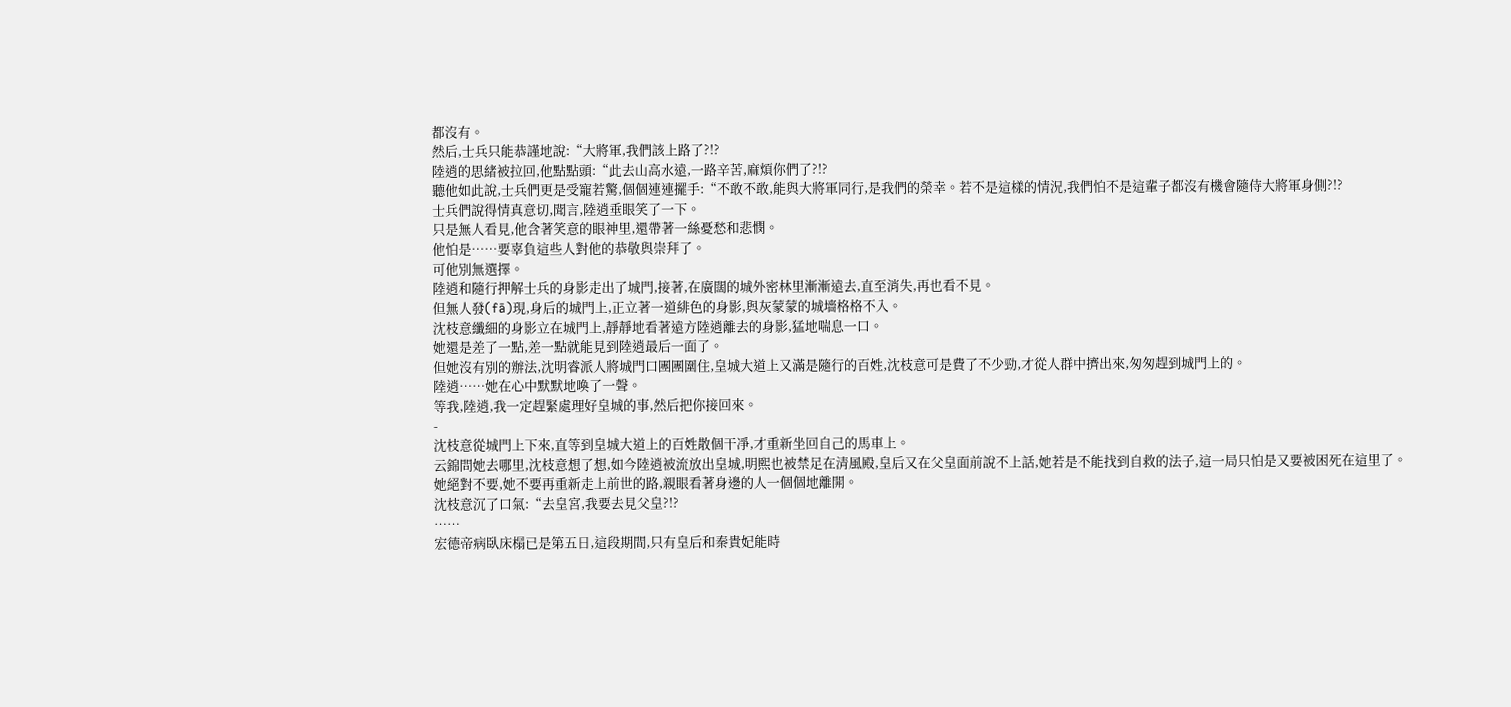都沒有。
然后,士兵只能恭謹地說:“大將軍,我們該上路了?!?
陸逍的思緒被拉回,他點點頭:“此去山高水遠,一路辛苦,麻煩你們了?!?
聽他如此說,士兵們更是受寵若驚,個個連連擺手:“不敢不敢,能與大將軍同行,是我們的榮幸。若不是這樣的情況,我們怕不是這輩子都沒有機會隨侍大將軍身側?!?
士兵們說得情真意切,聞言,陸逍垂眼笑了一下。
只是無人看見,他含著笑意的眼神里,還帶著一絲憂愁和悲憫。
他怕是……要辜負這些人對他的恭敬與崇拜了。
可他別無選擇。
陸逍和隨行押解士兵的身影走出了城門,接著,在廣闊的城外密林里漸漸遠去,直至消失,再也看不見。
但無人發(fā)現,身后的城門上,正立著一道緋色的身影,與灰蒙蒙的城墻格格不入。
沈枝意纖細的身影立在城門上,靜靜地看著遠方陸逍離去的身影,猛地喘息一口。
她還是差了一點,差一點就能見到陸逍最后一面了。
但她沒有別的辦法,沈明睿派人將城門口團團圍住,皇城大道上又滿是隨行的百姓,沈枝意可是費了不少勁,才從人群中擠出來,匆匆趕到城門上的。
陸逍……她在心中默默地喚了一聲。
等我,陸逍,我一定趕緊處理好皇城的事,然后把你接回來。
-
沈枝意從城門上下來,直等到皇城大道上的百姓散個干凈,才重新坐回自己的馬車上。
云錦問她去哪里,沈枝意想了想,如今陸逍被流放出皇城,明熙也被禁足在清風殿,皇后又在父皇面前說不上話,她若是不能找到自救的法子,這一局只怕是又要被困死在這里了。
她絕對不要,她不要再重新走上前世的路,親眼看著身邊的人一個個地離開。
沈枝意沉了口氣:“去皇宮,我要去見父皇?!?
……
宏德帝病臥床榻已是第五日,這段期間,只有皇后和秦貴妃能時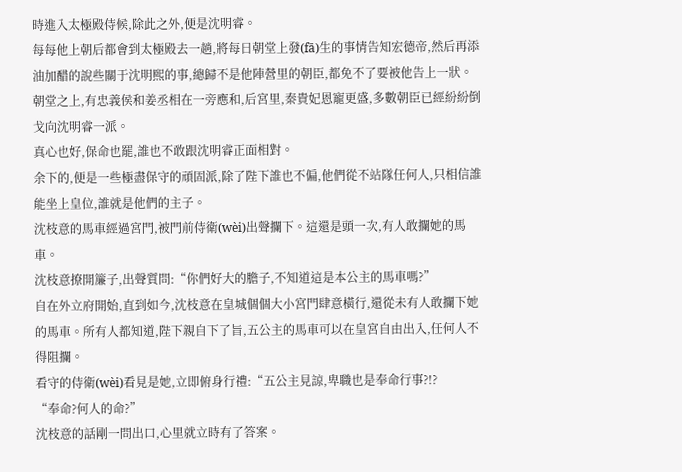時進入太極殿侍候,除此之外,便是沈明睿。
每每他上朝后都會到太極殿去一趟,將每日朝堂上發(fā)生的事情告知宏德帝,然后再添油加醋的說些關于沈明熙的事,總歸不是他陣營里的朝臣,都免不了要被他告上一狀。
朝堂之上,有忠義侯和姜丞相在一旁應和,后宮里,秦貴妃恩寵更盛,多數朝臣已經紛紛倒戈向沈明睿一派。
真心也好,保命也罷,誰也不敢跟沈明睿正面相對。
余下的,便是一些極盡保守的頑固派,除了陛下誰也不偏,他們從不站隊任何人,只相信誰能坐上皇位,誰就是他們的主子。
沈枝意的馬車經過宮門,被門前侍衛(wèi)出聲攔下。這還是頭一次,有人敢攔她的馬車。
沈枝意撩開簾子,出聲質問:“你們好大的膽子,不知道這是本公主的馬車嗎?”
自在外立府開始,直到如今,沈枝意在皇城個個大小宮門肆意橫行,還從未有人敢攔下她的馬車。所有人都知道,陛下親自下了旨,五公主的馬車可以在皇宮自由出入,任何人不得阻攔。
看守的侍衛(wèi)看見是她,立即俯身行禮:“五公主見諒,卑職也是奉命行事?!?
“奉命?何人的命?”
沈枝意的話剛一問出口,心里就立時有了答案。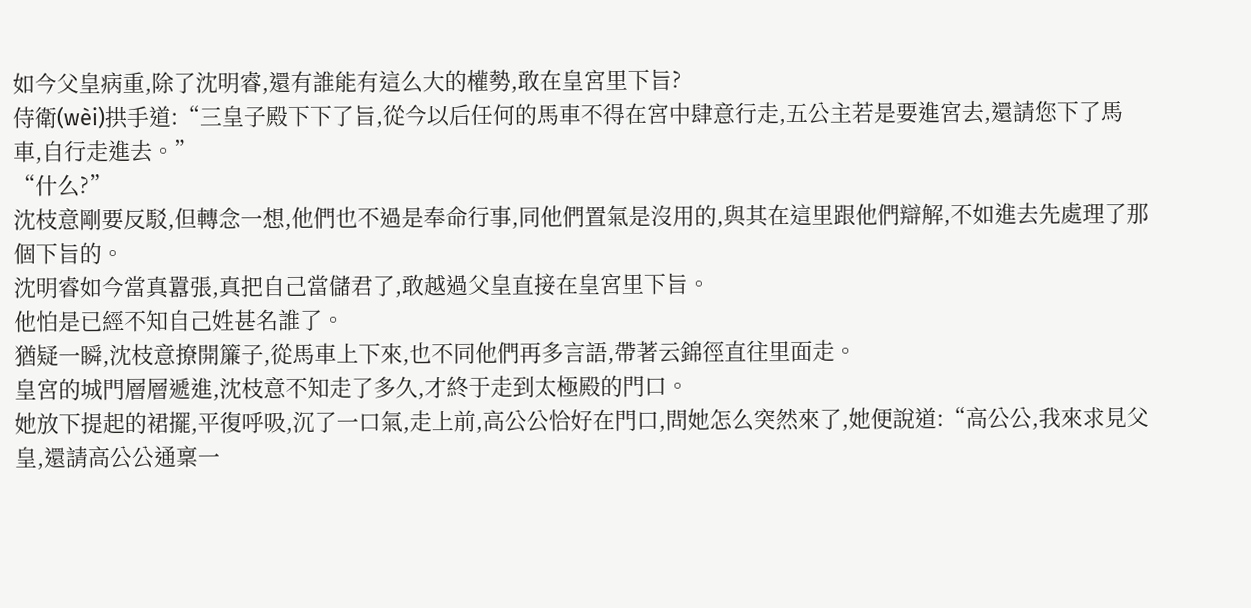如今父皇病重,除了沈明睿,還有誰能有這么大的權勢,敢在皇宮里下旨?
侍衛(wèi)拱手道:“三皇子殿下下了旨,從今以后任何的馬車不得在宮中肆意行走,五公主若是要進宮去,還請您下了馬車,自行走進去。”
“什么?”
沈枝意剛要反駁,但轉念一想,他們也不過是奉命行事,同他們置氣是沒用的,與其在這里跟他們辯解,不如進去先處理了那個下旨的。
沈明睿如今當真囂張,真把自己當儲君了,敢越過父皇直接在皇宮里下旨。
他怕是已經不知自己姓甚名誰了。
猶疑一瞬,沈枝意撩開簾子,從馬車上下來,也不同他們再多言語,帶著云錦徑直往里面走。
皇宮的城門層層遞進,沈枝意不知走了多久,才終于走到太極殿的門口。
她放下提起的裙擺,平復呼吸,沉了一口氣,走上前,高公公恰好在門口,問她怎么突然來了,她便說道:“高公公,我來求見父皇,還請高公公通稟一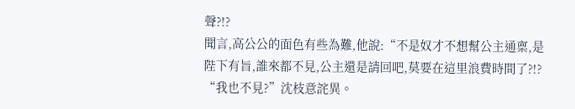聲?!?
聞言,高公公的面色有些為難,他說:“不是奴才不想幫公主通稟,是陛下有旨,誰來都不見,公主還是請回吧,莫要在這里浪費時間了?!?
“我也不見?”沈枝意詫異。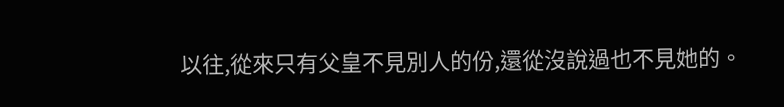以往,從來只有父皇不見別人的份,還從沒說過也不見她的。